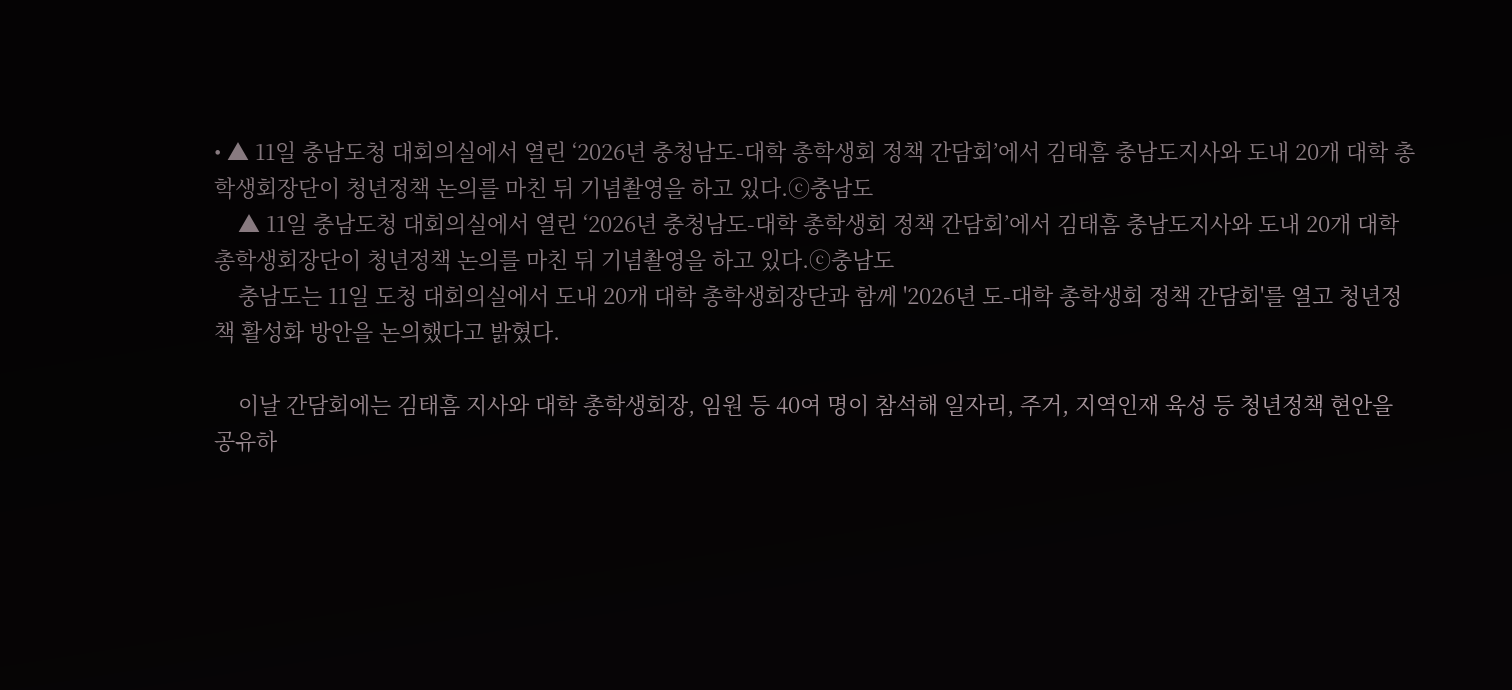• ▲ 11일 충남도청 대회의실에서 열린 ‘2026년 충청남도-대학 총학생회 정책 간담회’에서 김태흠 충남도지사와 도내 20개 대학 총학생회장단이 청년정책 논의를 마친 뒤 기념촬영을 하고 있다.ⓒ충남도
    ▲ 11일 충남도청 대회의실에서 열린 ‘2026년 충청남도-대학 총학생회 정책 간담회’에서 김태흠 충남도지사와 도내 20개 대학 총학생회장단이 청년정책 논의를 마친 뒤 기념촬영을 하고 있다.ⓒ충남도
    충남도는 11일 도청 대회의실에서 도내 20개 대학 총학생회장단과 함께 '2026년 도-대학 총학생회 정책 간담회'를 열고 청년정책 활성화 방안을 논의했다고 밝혔다.

    이날 간담회에는 김태흠 지사와 대학 총학생회장, 임원 등 40여 명이 참석해 일자리, 주거, 지역인재 육성 등 청년정책 현안을 공유하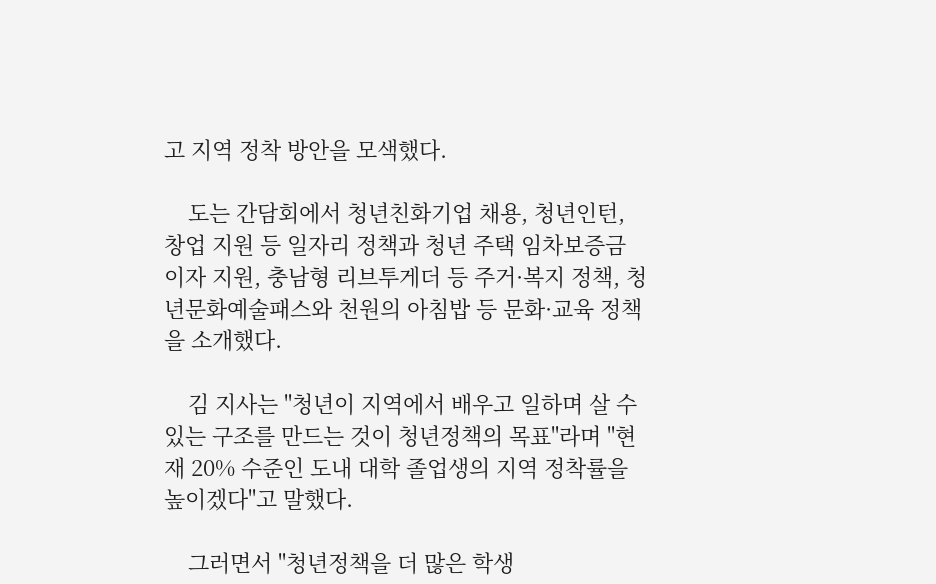고 지역 정착 방안을 모색했다.

    도는 간담회에서 청년친화기업 채용, 청년인턴, 창업 지원 등 일자리 정책과 청년 주택 임차보증금 이자 지원, 충남형 리브투게더 등 주거·복지 정책, 청년문화예술패스와 천원의 아침밥 등 문화·교육 정책을 소개했다.

    김 지사는 "청년이 지역에서 배우고 일하며 살 수 있는 구조를 만드는 것이 청년정책의 목표"라며 "현재 20% 수준인 도내 대학 졸업생의 지역 정착률을 높이겠다"고 말했다.

    그러면서 "청년정책을 더 많은 학생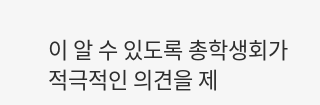이 알 수 있도록 총학생회가 적극적인 의견을 제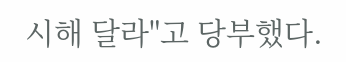시해 달라"고 당부했다.